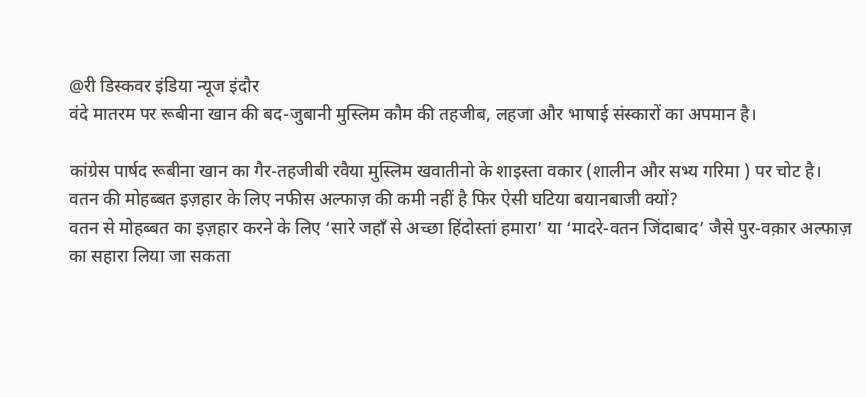@री डिस्कवर इंडिया न्यूज इंदौर
वंदे मातरम पर रूबीना खान की बद-जुबानी मुस्लिम कौम की तहजीब, लहजा और भाषाई संस्कारों का अपमान है।

कांग्रेस पार्षद रूबीना खान का गैर-तहजीबी रवैया मुस्लिम खवातीनो के शाइस्ता वकार (शालीन और सभ्य गरिमा ) पर चोट है।
वतन की मोहब्बत इज़हार के लिए नफीस अल्फाज़ की कमी नहीं है फिर ऐसी घटिया बयानबाजी क्यों?
वतन से मोहब्बत का इज़हार करने के लिए ‘सारे जहाँ से अच्छा हिंदोस्तां हमारा’ या ‘मादरे-वतन जिंदाबाद’ जैसे पुर-वक़ार अल्फाज़ का सहारा लिया जा सकता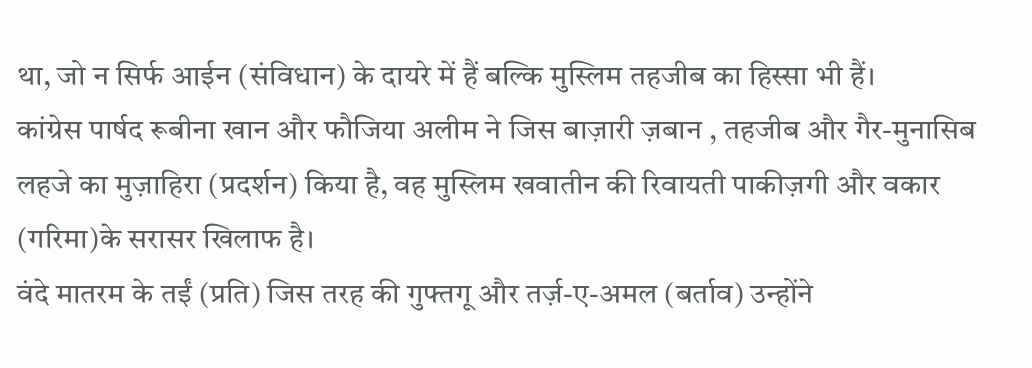था, जो न सिर्फ आईन (संविधान) के दायरे में हैं बल्कि मुस्लिम तहजीब का हिस्सा भी हैं।
कांग्रेस पार्षद रूबीना खान और फौजिया अलीम ने जिस बाज़ारी ज़बान , तहजीब और गैर-मुनासिब लहजे का मुज़ाहिरा (प्रदर्शन) किया है, वह मुस्लिम खवातीन की रिवायती पाकीज़गी और वकार (गरिमा)के सरासर खिलाफ है।
वंदे मातरम के तईं (प्रति) जिस तरह की गुफ्तगू और तर्ज़-ए-अमल (बर्ताव) उन्होंने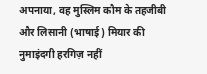अपनाया, वह मुस्लिम कौम के तहजीबी और लिसानी (भाषाई) मियार की नुमाइंदगी हरगिज़ नहीं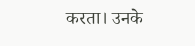करता। उनके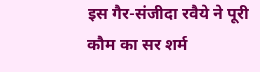इस गैर-संजीदा रवैये ने पूरी कौम का सर शर्म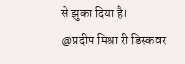से झुका दिया है।
@प्रदीप मिश्रा री डिस्कवर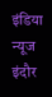इंडिया न्यूज इंदौर